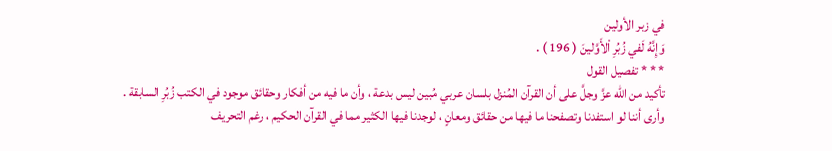في زبر الأولين
وَإِنَّهُ لَفي زُبُرِ اْلأَوَّلينَ ( 196 ) .
* * * تفصيل القول
تأكيد من الله عزَّ وجلَّ على أن القرآن المُنزل بلسان عربي مُبين ليس بدعة ، وأن ما فيه من أفكار وحقائق موجود في الكتب زُبُرِ السابقة .
وأرى أننا لو استفدنا وتصفحنا ما فيها من حقائق ومعانٍ ، لوجدنا فيها الكثير مما في القرآن الحكيم ، رغم التحريف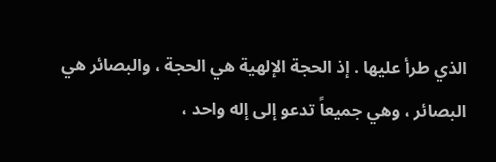الذي طرأ عليها . إذ الحجة الإلهية هي الحجة ، والبصائر هي البصائر ، وهي جميعاً تدعو إلى إله واحد ،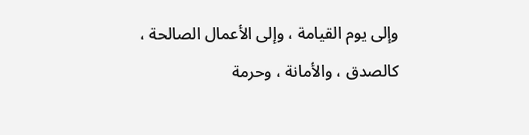وإلى يوم القيامة ، وإلى الأعمال الصالحة ، كالصدق ، والأمانة ، وحرمة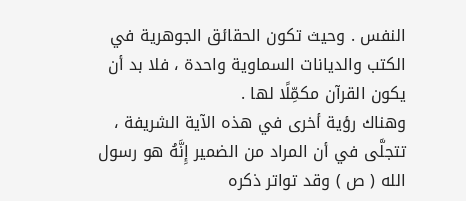النفس . وحيث تكون الحقائق الجوهرية في الكتب والديانات السماوية واحدة ، فلا بد أن يكون القرآن مكمِّلًا لها .
وهناك رؤية أخرى في هذه الآية الشريفة ، تتجلَّى في أن المراد من الضمير إِنَّهُ هو رسول الله ( ص ) وقد تواتر ذكره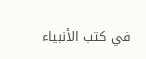في كتب الأنبياء